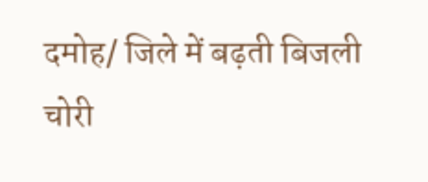दमोह/ जिले में बढ़ती बिजली चोरी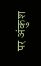पर अंकुश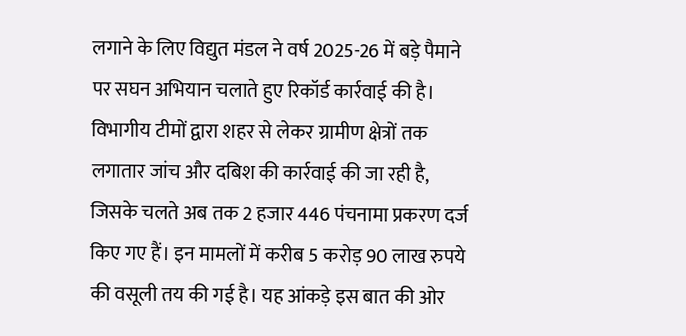लगाने के लिए विद्युत मंडल ने वर्ष 2025-26 में बड़े पैमाने पर सघन अभियान चलाते हुए रिकॉर्ड कार्रवाई की है। विभागीय टीमों द्वारा शहर से लेकर ग्रामीण क्षेत्रों तक लगातार जांच और दबिश की कार्रवाई की जा रही है, जिसके चलते अब तक 2 हजार 446 पंचनामा प्रकरण दर्ज किए गए हैं। इन मामलों में करीब 5 करोड़ 90 लाख रुपये की वसूली तय की गई है। यह आंकड़े इस बात की ओर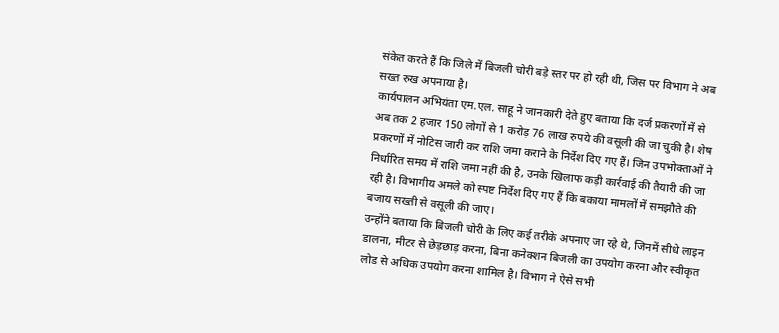संकेत करते हैं कि जिले में बिजली चोरी बड़े स्तर पर हो रही थी, जिस पर विभाग ने अब सख्त रुख अपनाया है।
कार्यपालन अभियंता एम.एल. साहू ने जानकारी देते हुए बताया कि दर्ज प्रकरणों में से अब तक 2 हजार 150 लोगों से 1 करोड़ 76 लाख रुपये की वसूली की जा चुकी है। शेष प्रकरणों में नोटिस जारी कर राशि जमा कराने के निर्देश दिए गए हैं। जिन उपभोक्ताओं ने निर्धारित समय में राशि जमा नहीं की है, उनके खिलाफ कड़ी कार्रवाई की तैयारी की जा रही है। विभागीय अमले को स्पष्ट निर्देश दिए गए हैं कि बकाया मामलों में समझौते की बजाय सख्ती से वसूली की जाए।
उन्होंने बताया कि बिजली चोरी के लिए कई तरीके अपनाए जा रहे थे, जिनमें सीधे लाइन डालना, मीटर से छेड़छाड़ करना, बिना कनेक्शन बिजली का उपयोग करना और स्वीकृत लोड से अधिक उपयोग करना शामिल है। विभाग ने ऐसे सभी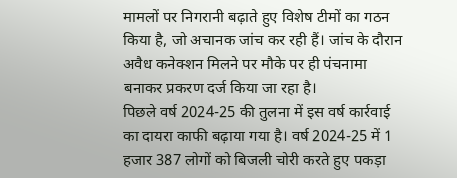मामलों पर निगरानी बढ़ाते हुए विशेष टीमों का गठन किया है, जो अचानक जांच कर रही हैं। जांच के दौरान अवैध कनेक्शन मिलने पर मौके पर ही पंचनामा बनाकर प्रकरण दर्ज किया जा रहा है।
पिछले वर्ष 2024-25 की तुलना में इस वर्ष कार्रवाई का दायरा काफी बढ़ाया गया है। वर्ष 2024-25 में 1 हजार 387 लोगों को बिजली चोरी करते हुए पकड़ा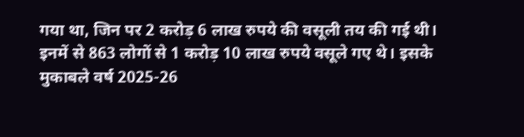गया था, जिन पर 2 करोड़ 6 लाख रुपये की वसूली तय की गई थी। इनमें से 863 लोगों से 1 करोड़ 10 लाख रुपये वसूले गए थे। इसके मुकाबले वर्ष 2025-26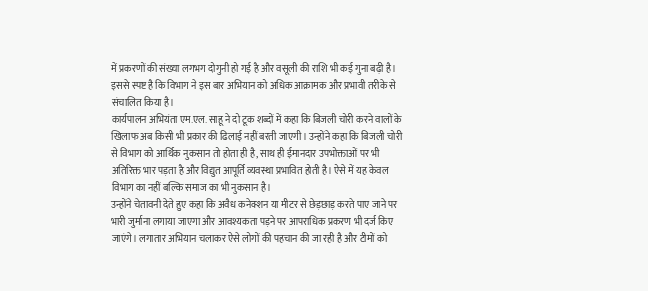में प्रकरणों की संख्या लगभग दोगुनी हो गई है और वसूली की राशि भी कई गुना बढ़ी है। इससे स्पष्ट है कि विभाग ने इस बार अभियान को अधिक आक्रामक और प्रभावी तरीके से संचालित किया है।
कार्यपालन अभियंता एम.एल. साहू ने दो टूक शब्दों में कहा कि बिजली चोरी करने वालों के खिलाफ अब किसी भी प्रकार की ढिलाई नहीं बरती जाएगी। उन्होंने कहा कि बिजली चोरी से विभाग को आर्थिक नुकसान तो होता ही है, साथ ही ईमानदार उपभोक्ताओं पर भी अतिरिक्त भार पड़ता है और विद्युत आपूर्ति व्यवस्था प्रभावित होती है। ऐसे में यह केवल विभाग का नहीं बल्कि समाज का भी नुकसान है।
उन्होंने चेतावनी देते हुए कहा कि अवैध कनेक्शन या मीटर से छेड़छाड़ करते पाए जाने पर भारी जुर्माना लगाया जाएगा और आवश्यकता पड़ने पर आपराधिक प्रकरण भी दर्ज किए जाएंगे। लगातार अभियान चलाकर ऐसे लोगों की पहचान की जा रही है और टीमों को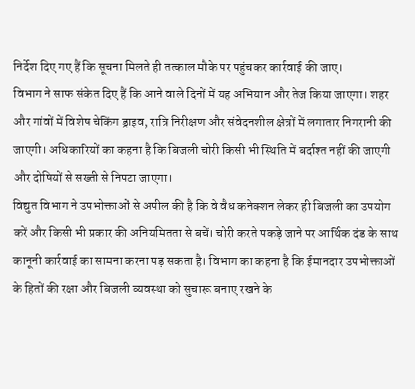निर्देश दिए गए हैं कि सूचना मिलते ही तत्काल मौके पर पहुंचकर कार्रवाई की जाए।
विभाग ने साफ संकेत दिए हैं कि आने वाले दिनों में यह अभियान और तेज किया जाएगा। शहर और गांवों में विशेष चेकिंग ड्राइव, रात्रि निरीक्षण और संवेदनशील क्षेत्रों में लगातार निगरानी की जाएगी। अधिकारियों का कहना है कि बिजली चोरी किसी भी स्थिति में बर्दाश्त नहीं की जाएगी और दोषियों से सख्ती से निपटा जाएगा।
विद्युत विभाग ने उपभोक्ताओं से अपील की है कि वे वैध कनेक्शन लेकर ही बिजली का उपयोग करें और किसी भी प्रकार की अनियमितता से बचें। चोरी करते पकड़े जाने पर आर्थिक दंड के साथ कानूनी कार्रवाई का सामना करना पड़ सकता है। विभाग का कहना है कि ईमानदार उपभोक्ताओं के हितों की रक्षा और बिजली व्यवस्था को सुचारू बनाए रखने के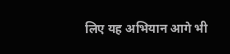लिए यह अभियान आगे भी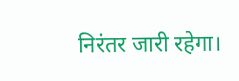निरंतर जारी रहेगा।